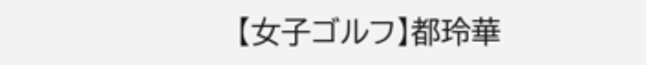【女子ゴルフ】都玲華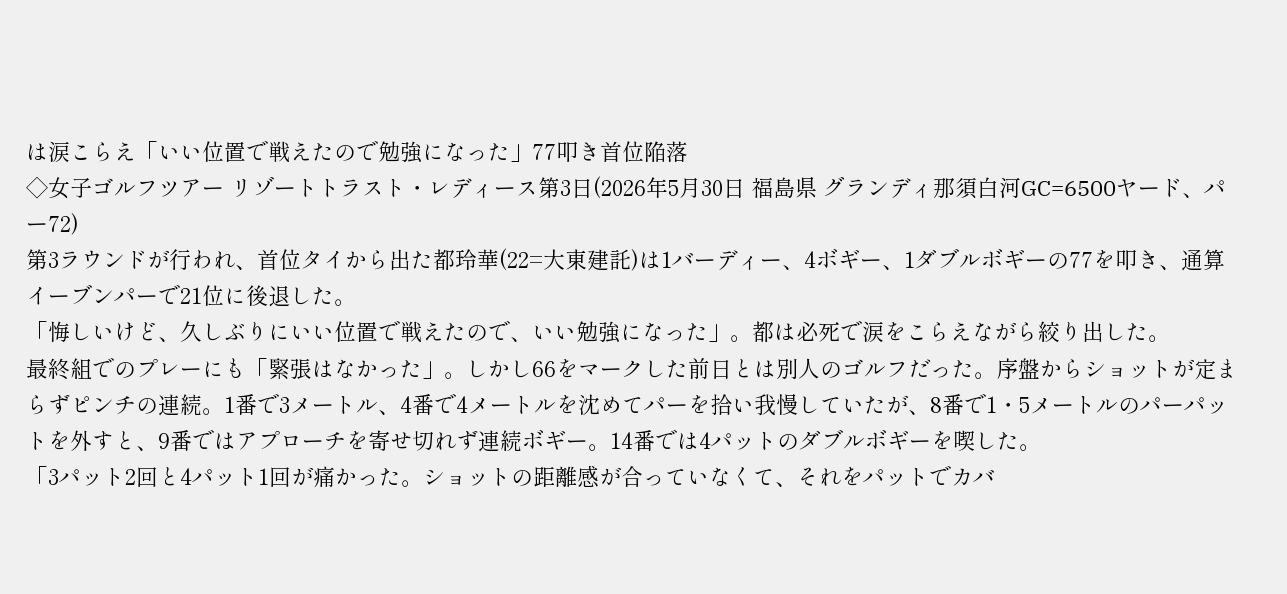は涙こらえ「いい位置で戦えたので勉強になった」77叩き首位陥落
◇女子ゴルフツアー リゾートトラスト・レディース第3日(2026年5月30日 福島県 グランディ那須白河GC=6500ヤード、パー72)
第3ラウンドが行われ、首位タイから出た都玲華(22=大東建託)は1バーディー、4ボギー、1ダブルボギーの77を叩き、通算イーブンパーで21位に後退した。
「悔しいけど、久しぶりにいい位置で戦えたので、いい勉強になった」。都は必死で涙をこらえながら絞り出した。
最終組でのプレーにも「緊張はなかった」。しかし66をマークした前日とは別人のゴルフだった。序盤からショットが定まらずピンチの連続。1番で3メートル、4番で4メートルを沈めてパーを拾い我慢していたが、8番で1・5メートルのパーパットを外すと、9番ではアプローチを寄せ切れず連続ボギー。14番では4パットのダブルボギーを喫した。
「3パット2回と4パット1回が痛かった。ショットの距離感が合っていなくて、それをパットでカバ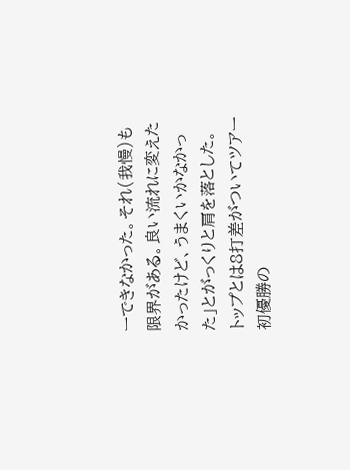ーできなかった。それ(我慢)も限界がある。良い流れに変えたかったけど、うまくいかなかった」とがっくりと肩を落とした。
トップとは8打差がついてツアー初優勝の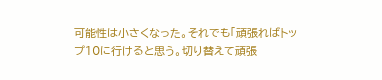可能性は小さくなった。それでも「頑張ればトップ10に行けると思う。切り替えて頑張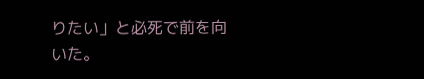りたい」と必死で前を向いた。